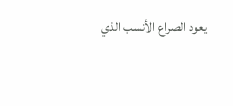يعود الصراع الأنسب الذي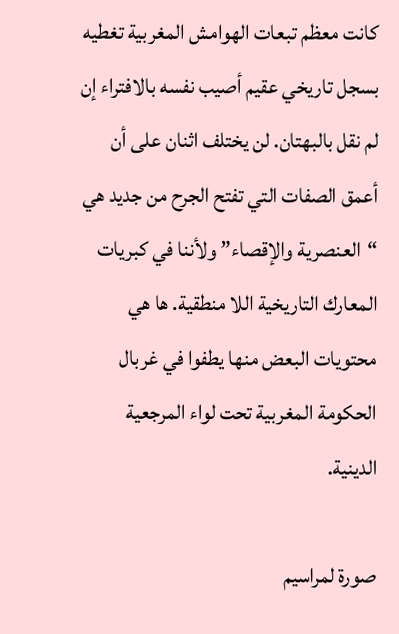كانت معظم تبعات الهوامش المغربية تغطيه بسجل تاريخي عقيم أصيب نفسه بالافتراء إن لم نقل بالبهتان. لن يختلف اثنان على أن أعمق الصفات التي تفتح الجرح من جديد هي “العنصرية والإقصاء” ولأننا في كبريات المعارك التاريخية اللا منطقية. ها هي محتويات البعض منها يطفوا في غربال الحكومة المغربية تحت لواء المرجعية الدينية.

صورة لمراسيم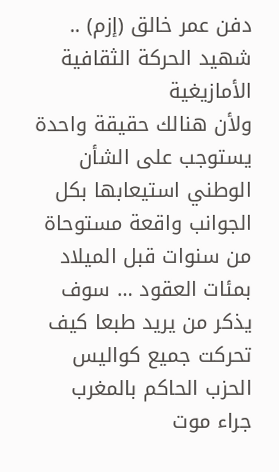دفن عمر خالق (إزم) .. شهيد الحركة الثقافية الأمازيغية
ولأن هنالك حقيقة واحدة يستوجب على الشأن الوطني استيعابها بكل الجوانب واقعة مستوحاة من سنوات قبل الميلاد بمئات العقود … سوف يذكر من يريد طبعا كيف تحركت جميع كواليس الحزب الحاكم بالمغرب جراء موت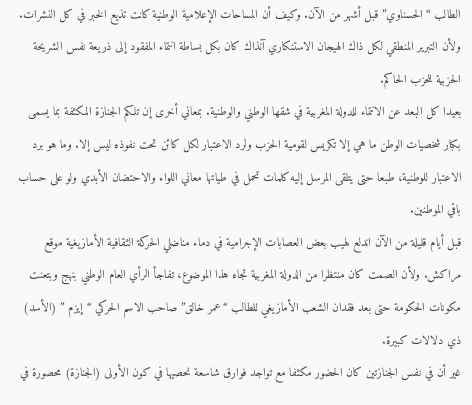الطالب “الحسناوي” قبل أشهر من الآن. وكيف أن المساحات الإعلامية الوطنية كانت تذيع الخبر في كل النشرات. ولأن التبرير المنطقي لكل ذاك الهيجان الاستنكاري آنذاك كان بكل بساطة انتماء المفقود إلى ذريعة نفس الشريحة الحزبية للحزب الحاكم.
بعيدا كل البعد عن الانتماء للدولة المغربية في شقها الوطني والوطنية. بمعاني أخرى إن تلكم الجنازة المكثفة بما يسمى بكبار شخصيات الوطن ما هي إلا تكريس لقومية الحزب ولرد الاعتبار لكل كائن تحت نفوذه ليس إلا. وما هو برد الاعتبار للوطنية، طبعا حتى يتلقى المرسل إليه كلمات تحمل في طياتها معاني اللواء والاحتضان الأبدي ولو على حساب باقي الموطنين.
قبل أيام قليلة من الآن اندلع لهيب بعض العصابات الإجرامية في دماء مناضلي الحركة الثقافية الأمازيغية موقع مراكش. ولأن الصمت كان منتظرا من الدولة المغربية تجاه هذا الموضوع، تفاجأ الرأي العام الوطني بنهج وبتعنت مكونات الحكومة حتى بعد فقدان الشعب الأمازيغي للطالب “عمر خالق” صاحب الاسم الحركي “إيزم ” (الأسد) ذي دلالات كبيرة.
غير أن في نفس الجنازتين كان الحضور مكثفا مع تواجد فوارق شاسعة نحصيها في كون الأولى (الجنازة) محصورة في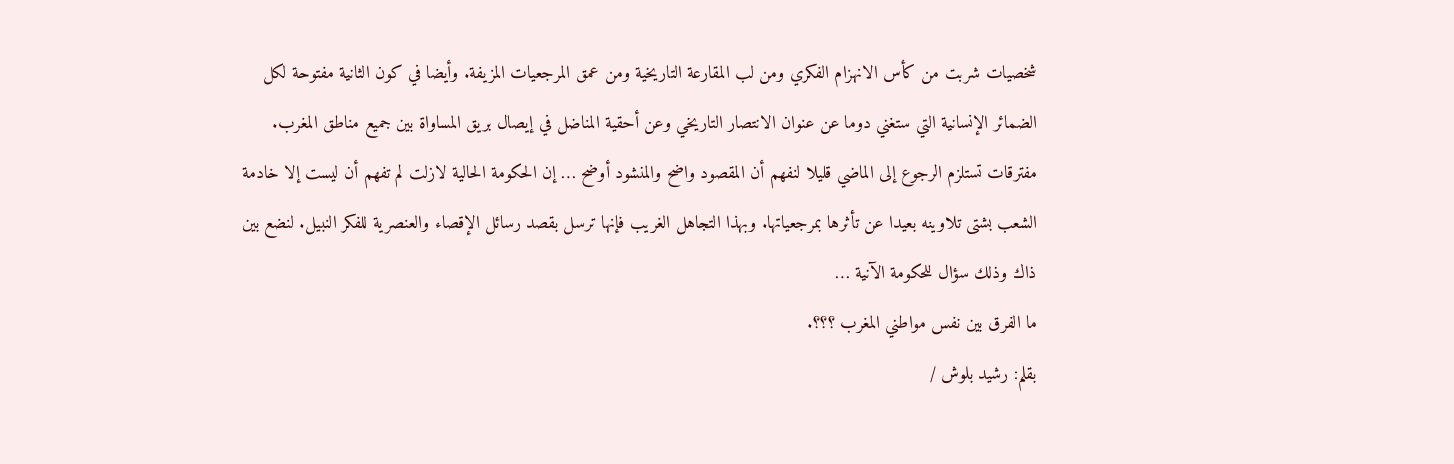شخصيات شربت من كأس الانهزام الفكري ومن لب المقارعة التاريخية ومن عمق المرجعيات المزيفة. وأيضا في كون الثانية مفتوحة لكل الضمائر الإنسانية التي ستغني دوما عن عنوان الانتصار التاريخي وعن أحقية المناضل في إيصال بريق المساواة بين جميع مناطق المغرب.
مفترقات تستلزم الرجوع إلى الماضي قليلا لنفهم أن المقصود واضح والمنشود أوضح … إن الحكومة الحالية لازلت لم تفهم أن ليست إلا خادمة الشعب بشتى تلاوينه بعيدا عن تأثرها بمرجعياتها. وبهذا التجاهل الغريب فإنها ترسل بقصد رسائل الإقصاء والعنصرية للفكر النبيل. لنضع بين ذاك وذلك سؤال للحكومة الآنية …
ما الفرق بين نفس مواطني المغرب ؟؟؟.
بقلم: رشيد بلوش /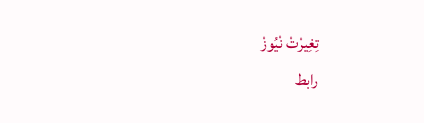تِغِيرْتْ نْيُوزْ
رابط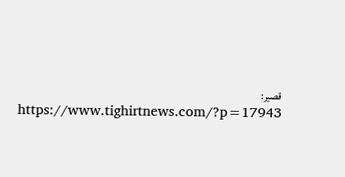قصير: https://www.tighirtnews.com/?p=17943